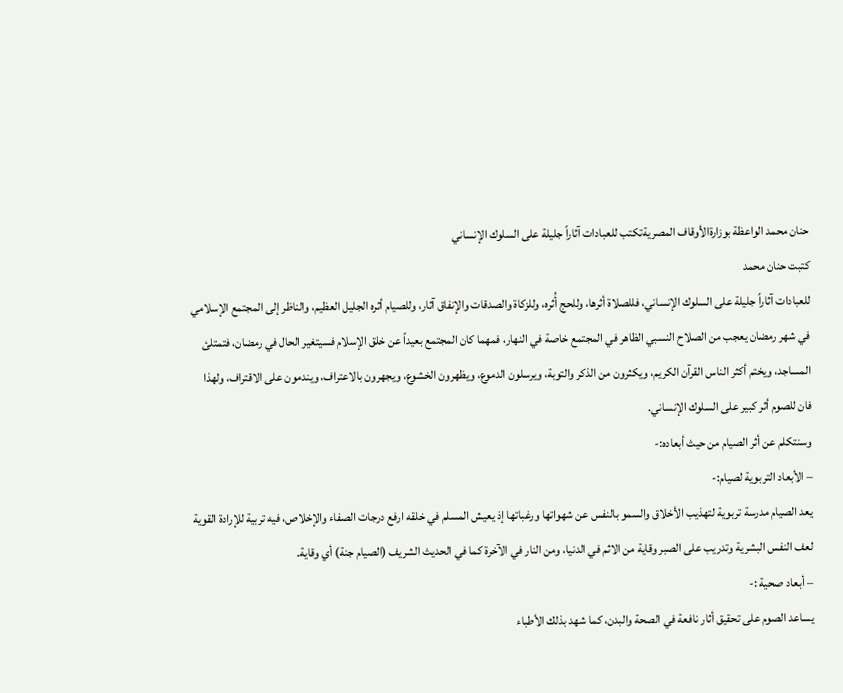حنان محمد الواعظة بوزارةالأوقاف المصريةتكتب للعبادات آثاراً جليلة على السلوك الإنساني
كتبت حنان محمد
للعبادات آثاراً جليلة على السلوك الإنساني، فللصلاة أثرها، وللحج أُثره، وللزكاة والصدقات والإنفاق آثار، وللصيام أثره الجليل العظيم، والناظر إلى المجتمع الإسلامي في شهر رمضان يعجب من الصلاح النسبي الظاهر في المجتمع خاصة في النهار، فمهما كان المجتمع بعيداً عن خلق الإسلام فسيتغير الحال في رمضان، فتمتلئ المساجد، ويختم أكثر الناس القرآن الكريم، ويكثرون من الذكر والتوبة، ويرسلون الدموع، ويظهرون الخشوع، ويجهرون بالاعتراف، ويندمون على الاقتراف، ولهذا فان للصوم أثر كبير على السلوك الإنساني.
وسنتكلم عن أثر الصيام من حيث أبعاده:-
– الأبعاد التربوية لصيام:-
يعد الصيام مدرسة تربوية لتهذيب الأخلاق والسمو بالنفس عن شهواتها ورغباتها إذ يعيش المسلم في خلقه ارفع درجات الصفاء والإخلاص، فيه تربية للإرادة القوية لعف النفس البشرية وتدريب على الصبر وقاية من الاثم في الدنيا، ومن النار في الآخرة كما في الحديث الشريف (الصيام جنة) أي وقاية.
– أبعاد صحية :-
يساعد الصوم على تحقيق أثار نافعة في الصحة والبدن، كما شهد بذلك الأطباء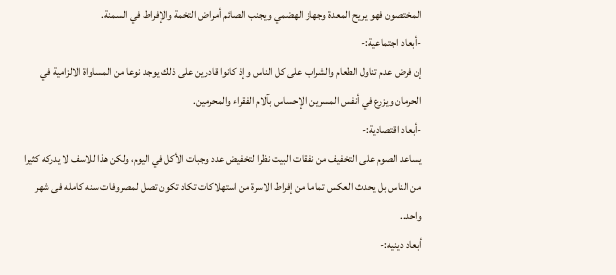المختصون فهو يريح المعدة وجهاز الهضمي ويجنب الصائم أمراض التخمة والإفراط في السمنة.
-أبعاد اجتماعية:-
إن فرض عدم تناول الطعام والشراب على كل الناس وإذ كانوا قادرين على ذلك يوجد نوعا من المساواة الالزامية في الحرمان ويزرع في أنفس المسرين الإحساس بآلام الفقراء والمحرمين.
-أبعاد اقتصادية:-
يساعد الصوم على التخفيف من نفقات البيت نظرا لتخفيض عدد وجبات الأكل في اليوم، ولكن هذا للاسف لا يدركه كثيرا من الناس بل يحدث العكس تماما من إفراط الاسرة من استهلاكات تكاد تكون تصل لمصروفات سنه كامله فى شهر واحد..
أبعاد دينيه:-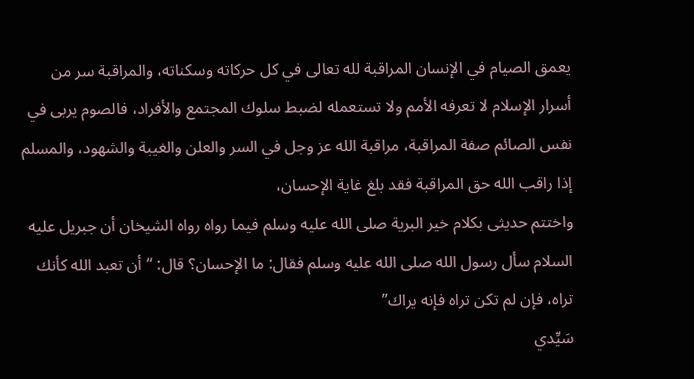يعمق الصيام في الإنسان المراقبة لله تعالى في كل حركاته وسكناته، والمراقبة سر من أسرار الإسلام لا تعرفه الأمم ولا تستعمله لضبط سلوك المجتمع والأفراد، فالصوم يربى في نفس الصائم صفة المراقبة، مراقبة الله عز وجل في السر والعلن والغيبة والشهود، والمسلم إذا راقب الله حق المراقبة فقد بلغ غاية الإحسان،
واختتم حديثى بكلام خير البرية صلى الله عليه وسلم فيما رواه رواه الشيخان أن جبريل عليه السلام سأل رسول الله صلى الله عليه وسلم فقال: ما الإحسان؟ قال: “أن تعبد الله كأنك تراه، فإن لم تكن تراه فإنه يراك”
سَيِّدي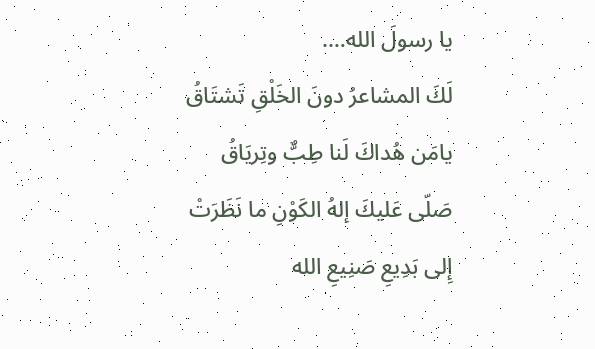يا رسولَ الله….
لَكَ المشاعرُ دونَ الخَلْقِ تَشتَاقُ
يامَن هُداكَ لَنا طِبٌّ وتِريَاقُ
صَلّى عَليكَ إلهُ الكَوْنِ ما نَظَرَتْ
إِلى بَدِيعِ صَنِيعِ الله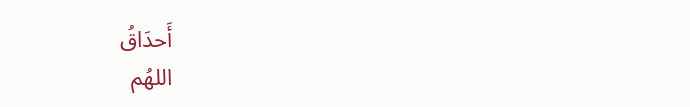أَحدَاقُ
اللهُم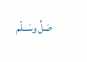صَلِّ وسَــلّم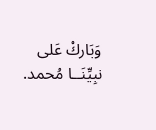وَبَاركْ عَلى نبِيِّنَــا مُحمد.